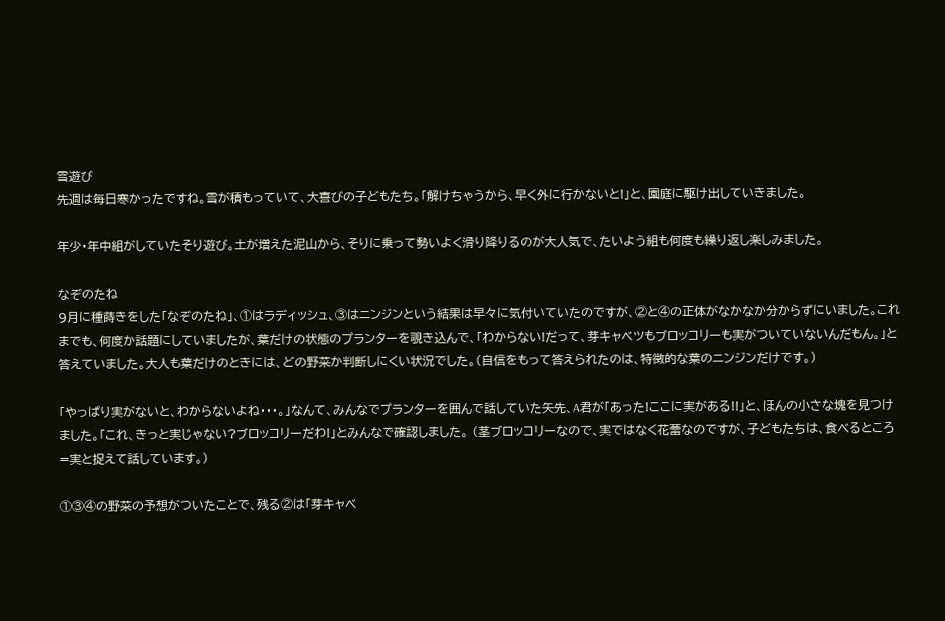雪遊び
先週は毎日寒かったですね。雪が積もっていて、大喜びの子どもたち。「解けちゃうから、早く外に行かないと!」と、園庭に駆け出していきました。

年少・年中組がしていたそり遊び。土が増えた泥山から、そりに乗って勢いよく滑り降りるのが大人気で、たいよう組も何度も繰り返し楽しみました。

なぞのたね
9月に種蒔きをした「なぞのたね」、①はラディッシュ、③はニンジンという結果は早々に気付いていたのですが、②と④の正体がなかなか分からずにいました。これまでも、何度か話題にしていましたが、葉だけの状態のプランターを覗き込んで、「わからない!だって、芽キャベツもブロッコリーも実がついていないんだもん。」と答えていました。大人も葉だけのときには、どの野菜か判断しにくい状況でした。(自信をもって答えられたのは、特徴的な葉のニンジンだけです。)

「やっぱり実がないと、わからないよね・・・。」なんて、みんなでプランターを囲んで話していた矢先、A君が「あった!ここに実がある!!」と、ほんの小さな塊を見つけました。「これ、きっと実じゃない?ブロッコリーだわ!」とみんなで確認しました。 (茎ブロッコリーなので、実ではなく花蕾なのですが、子どもたちは、食べるところ=実と捉えて話しています。)

①③④の野菜の予想がついたことで、残る②は「芽キャベ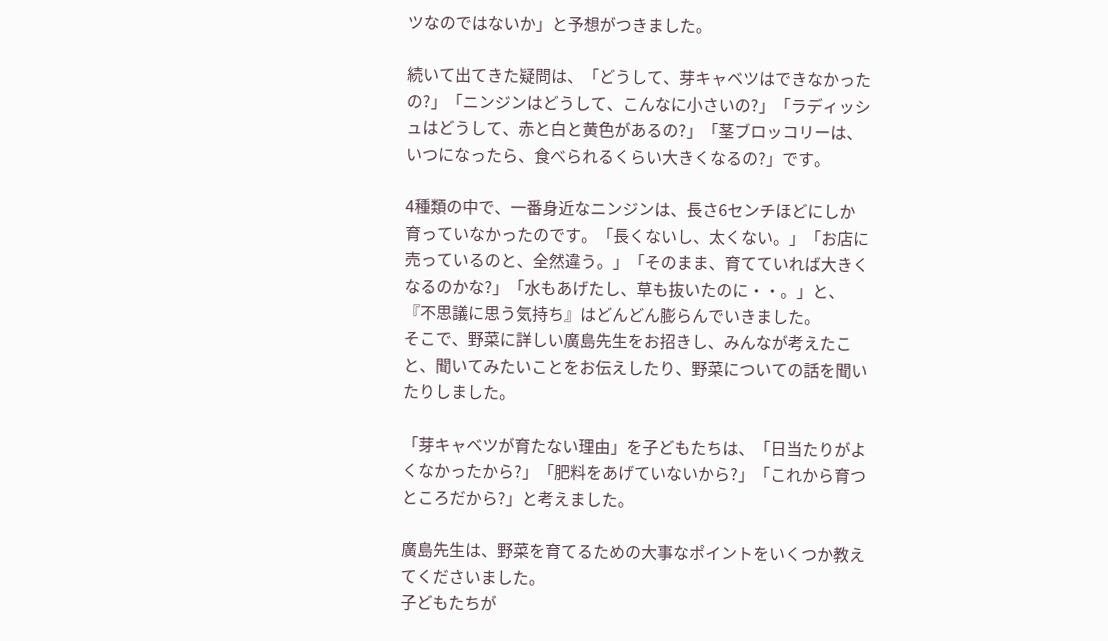ツなのではないか」と予想がつきました。

続いて出てきた疑問は、「どうして、芽キャベツはできなかったの?」「ニンジンはどうして、こんなに小さいの?」「ラディッシュはどうして、赤と白と黄色があるの?」「茎ブロッコリーは、いつになったら、食べられるくらい大きくなるの?」です。

4種類の中で、一番身近なニンジンは、長さ6センチほどにしか育っていなかったのです。「長くないし、太くない。」「お店に売っているのと、全然違う。」「そのまま、育てていれば大きくなるのかな?」「水もあげたし、草も抜いたのに・・。」と、『不思議に思う気持ち』はどんどん膨らんでいきました。
そこで、野菜に詳しい廣島先生をお招きし、みんなが考えたこと、聞いてみたいことをお伝えしたり、野菜についての話を聞いたりしました。

「芽キャベツが育たない理由」を子どもたちは、「日当たりがよくなかったから?」「肥料をあげていないから?」「これから育つところだから?」と考えました。

廣島先生は、野菜を育てるための大事なポイントをいくつか教えてくださいました。
子どもたちが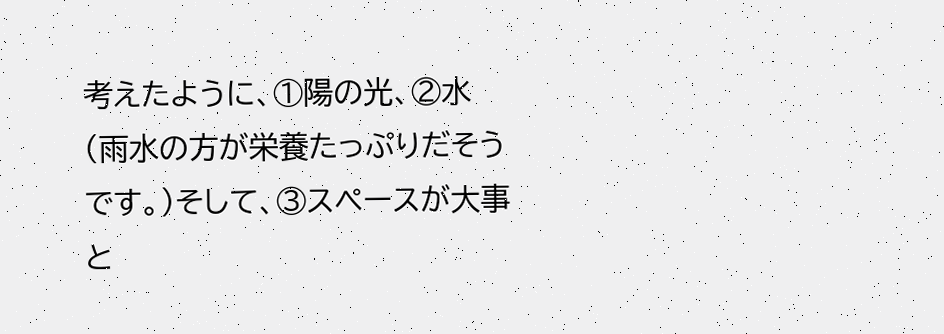考えたように、①陽の光、②水(雨水の方が栄養たっぷりだそうです。)そして、③スペースが大事と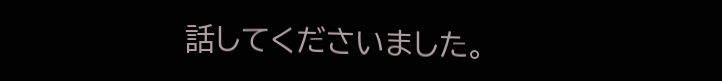話してくださいました。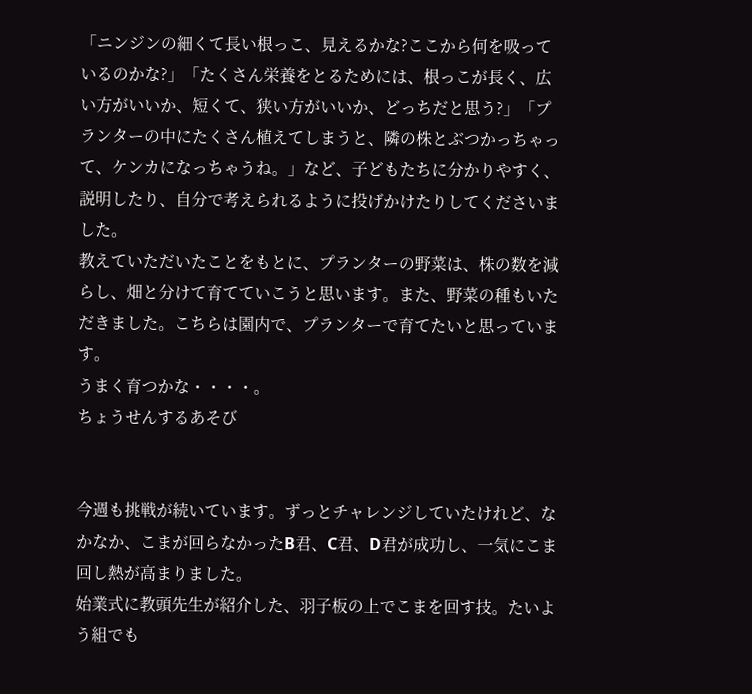「ニンジンの細くて長い根っこ、見えるかな?ここから何を吸っているのかな?」「たくさん栄養をとるためには、根っこが長く、広い方がいいか、短くて、狭い方がいいか、どっちだと思う?」「プランターの中にたくさん植えてしまうと、隣の株とぶつかっちゃって、ケンカになっちゃうね。」など、子どもたちに分かりやすく、説明したり、自分で考えられるように投げかけたりしてくださいました。
教えていただいたことをもとに、プランターの野菜は、株の数を減らし、畑と分けて育てていこうと思います。また、野菜の種もいただきました。こちらは園内で、プランターで育てたいと思っています。
うまく育つかな・・・・。
ちょうせんするあそび


今週も挑戦が続いています。ずっとチャレンジしていたけれど、なかなか、こまが回らなかったB君、C君、D君が成功し、一気にこま回し熱が高まりました。
始業式に教頭先生が紹介した、羽子板の上でこまを回す技。たいよう組でも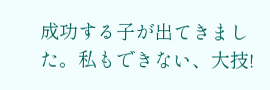成功する子が出てきました。私もできない、大技!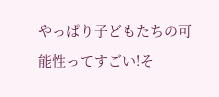やっぱり子どもたちの可能性ってすごい!そ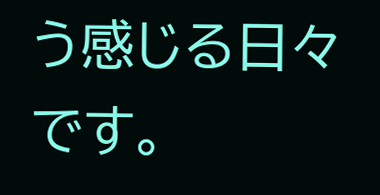う感じる日々です。